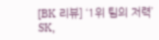[BK 리뷰] ‘1위 팀의 저력’ SK,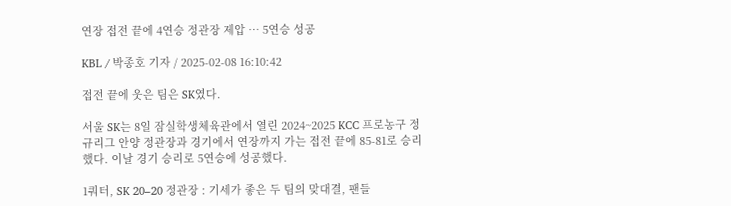연장 접전 끝에 4연승 정관장 제압 … 5연승 성공

KBL / 박종호 기자 / 2025-02-08 16:10:42

접전 끝에 웃은 팀은 SK였다.

서울 SK는 8일 잠실학생체육관에서 열린 2024~2025 KCC 프로농구 정규리그 안양 정관장과 경기에서 연장까지 가는 접전 끝에 85-81로 승리했다. 이날 경기 승리로 5연승에 성공했다.

1쿼터, SK 20–20 정관장 : 기세가 좋은 두 팀의 맞대결, 팬들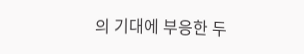의 기대에 부응한 두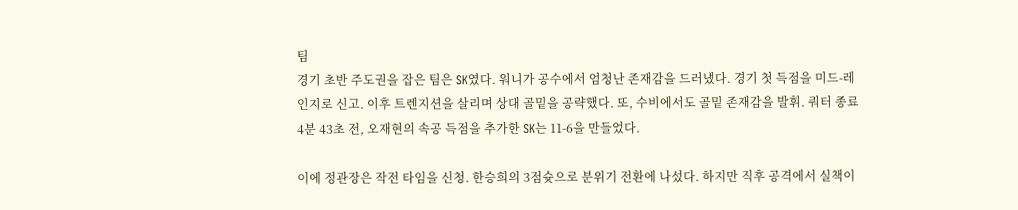팀
경기 초반 주도권을 잡은 팀은 SK였다. 워니가 공수에서 엄청난 존재감을 드러냈다. 경기 첫 득점을 미드-레인지로 신고. 이후 트렌지션을 살리며 상대 골밑을 공략했다. 또, 수비에서도 골밑 존재감을 발휘. 쿼터 종료 4분 43초 전, 오재현의 속공 득점을 추가한 SK는 11-6을 만들었다.

이에 정관장은 작전 타임을 신청. 한승희의 3점슛으로 분위기 전환에 나섰다. 하지만 직후 공격에서 실책이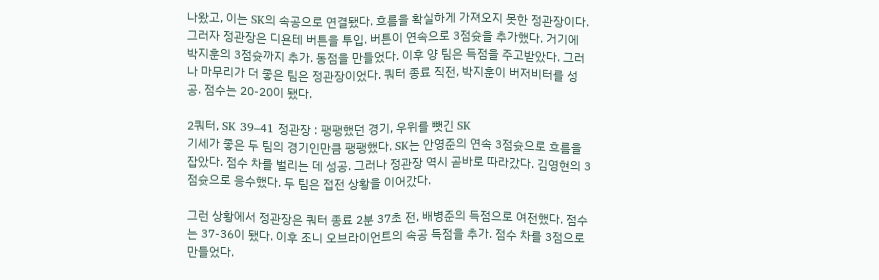나왔고, 이는 SK의 속공으로 연결됐다. 흐름을 확실하게 가져오지 못한 정관장이다. 그러자 정관장은 디욘테 버튼을 투입. 버튼이 연속으로 3점슛을 추가했다. 거기에 박지훈의 3점슛까지 추가. 동점을 만들었다. 이후 양 팀은 득점을 주고받았다. 그러나 마무리가 더 좋은 팀은 정관장이었다. 쿼터 종료 직전, 박지훈이 버저비터를 성공. 점수는 20-20이 됐다.

2쿼터, SK 39–41 정관장 : 팽팽했던 경기, 우위를 뺏긴 SK
기세가 좋은 두 팀의 경기인만큼 팽팽했다. SK는 안영준의 연속 3점슛으로 흐름을 잡았다. 점수 차를 벌리는 데 성공. 그러나 정관장 역시 곧바로 따라갔다. 김영현의 3점슛으로 응수했다. 두 팀은 접전 상황을 이어갔다.

그런 상황에서 정관장은 쿼터 종료 2분 37초 전, 배병준의 득점으로 여전했다. 점수는 37-36이 됐다. 이후 조니 오브라이언트의 속공 득점을 추가. 점수 차를 3점으로 만들었다.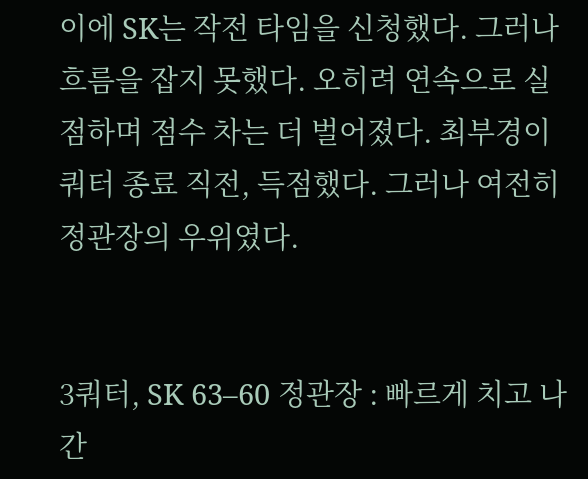이에 SK는 작전 타임을 신청했다. 그러나 흐름을 잡지 못했다. 오히려 연속으로 실점하며 점수 차는 더 벌어졌다. 최부경이 쿼터 종료 직전, 득점했다. 그러나 여전히 정관장의 우위였다.


3쿼터, SK 63–60 정관장 : 빠르게 치고 나간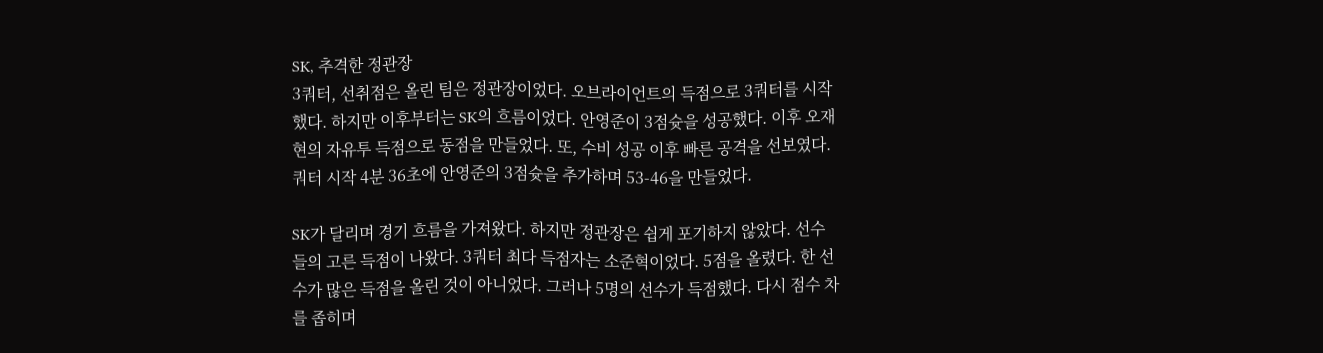SK, 추격한 정관장
3쿼터, 선취점은 올린 팀은 정관장이었다. 오브라이언트의 득점으로 3쿼터를 시작했다. 하지만 이후부터는 SK의 흐름이었다. 안영준이 3점슛을 성공했다. 이후 오재현의 자유투 득점으로 동점을 만들었다. 또, 수비 성공 이후 빠른 공격을 선보였다. 쿼터 시작 4분 36초에 안영준의 3점슛을 추가하며 53-46을 만들었다.

SK가 달리며 경기 흐름을 가져왔다. 하지만 정관장은 쉽게 포기하지 않았다. 선수들의 고른 득점이 나왔다. 3쿼터 최다 득점자는 소준혁이었다. 5점을 올렸다. 한 선수가 많은 득점을 올린 것이 아니었다. 그러나 5명의 선수가 득점했다. 다시 점수 차를 좁히며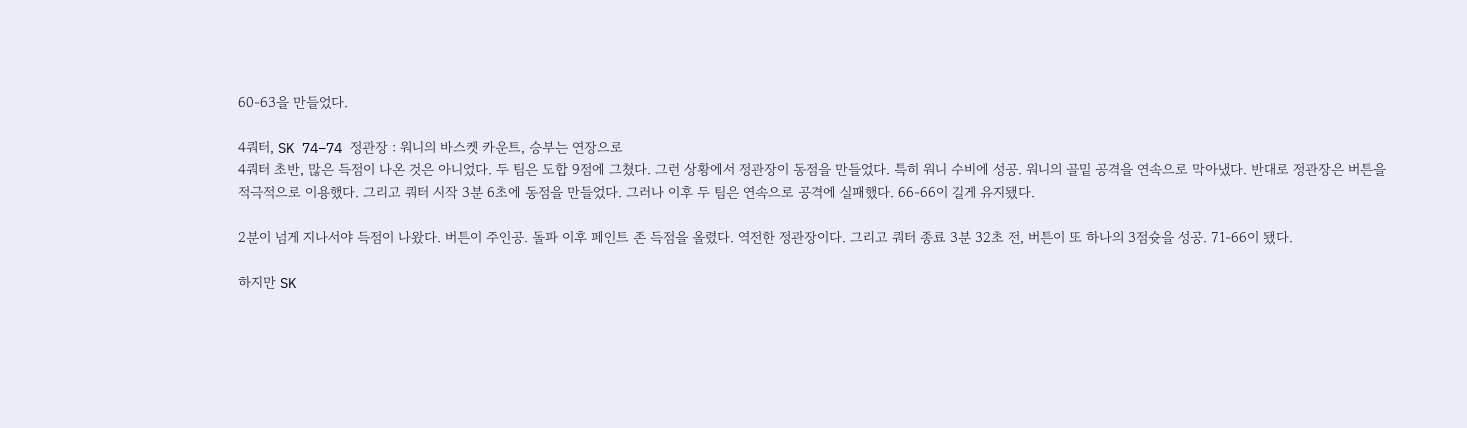60-63을 만들었다.

4쿼터, SK 74–74 정관장 : 워니의 바스켓 카운트, 승부는 연장으로
4쿼터 초반, 많은 득점이 나온 것은 아니었다. 두 팀은 도합 9점에 그쳤다. 그런 상황에서 정관장이 동점을 만들었다. 특히 워니 수비에 성공. 워니의 골밑 공격을 연속으로 막아냈다. 반대로 정관장은 버튼을 적극적으로 이용했다. 그리고 쿼터 시작 3분 6초에 동점을 만들었다. 그러나 이후 두 팀은 연속으로 공격에 실패했다. 66-66이 길게 유지됐다.

2분이 넘게 지나서야 득점이 나왔다. 버튼이 주인공. 돌파 이후 페인트 존 득점을 올렸다. 역전한 정관장이다. 그리고 쿼터 종료 3분 32초 전, 버튼이 또 하나의 3점슛을 성공. 71-66이 됐다.

하지만 SK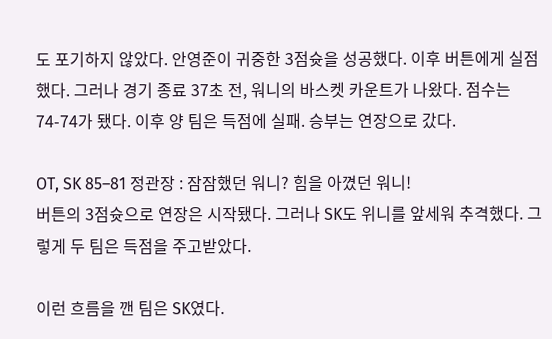도 포기하지 않았다. 안영준이 귀중한 3점슛을 성공했다. 이후 버튼에게 실점했다. 그러나 경기 종료 37초 전, 워니의 바스켓 카운트가 나왔다. 점수는 74-74가 됐다. 이후 양 팀은 득점에 실패. 승부는 연장으로 갔다.

OT, SK 85–81 정관장 : 잠잠했던 워니? 힘을 아꼈던 워니!
버튼의 3점슛으로 연장은 시작됐다. 그러나 SK도 위니를 앞세워 추격했다. 그렇게 두 팀은 득점을 주고받았다.

이런 흐름을 깬 팀은 SK였다.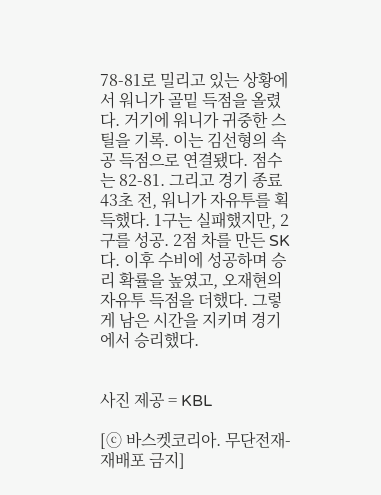78-81로 밀리고 있는 상황에서 워니가 골밑 득점을 올렸다. 거기에 워니가 귀중한 스틸을 기록. 이는 김선형의 속공 득점으로 연결됐다. 점수는 82-81. 그리고 경기 종료 43초 전, 워니가 자유투를 획득했다. 1구는 실패했지만, 2구를 성공. 2점 차를 만든 SK다. 이후 수비에 성공하며 승리 확률을 높였고, 오재현의 자유투 득점을 더했다. 그렇게 남은 시간을 지키며 경기에서 승리했다.


사진 제공 = KBL

[ⓒ 바스켓코리아. 무단전재-재배포 금지]